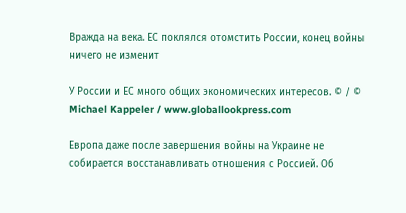Вражда на века. ЕС поклялся отомстить России, конец войны ничего не изменит

У России и ЕС много общих экономических интересов. © / © Michael Kappeler / www.globallookpress.com

Европа даже после завершения войны на Украине не собирается восстанавливать отношения с Россией. Об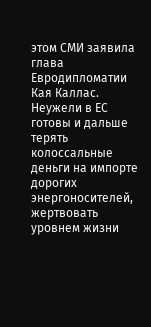этом СМИ заявила глава Евродипломатии Кая Каллас. Неужели в ЕС готовы и дальше терять колоссальные деньги на импорте дорогих энергоносителей, жертвовать уровнем жизни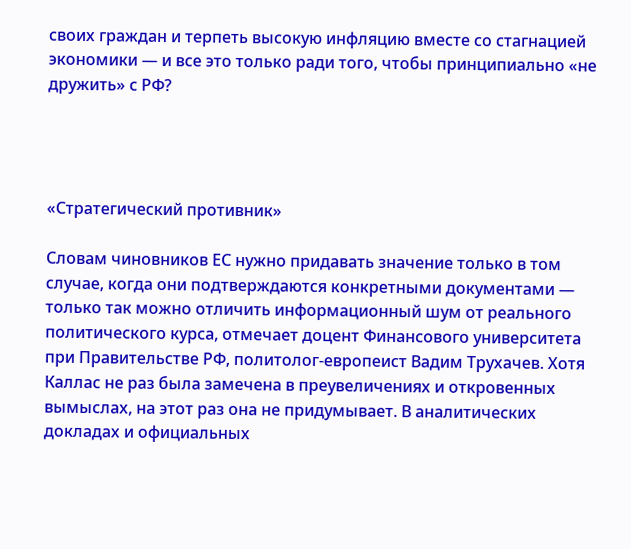своих граждан и терпеть высокую инфляцию вместе со стагнацией экономики — и все это только ради того, чтобы принципиально «не дружить» с РФ?




«Стратегический противник»

Словам чиновников ЕС нужно придавать значение только в том случае, когда они подтверждаются конкретными документами — только так можно отличить информационный шум от реального политического курса, отмечает доцент Финансового университета при Правительстве РФ, политолог-европеист Вадим Трухачев. Хотя Каллас не раз была замечена в преувеличениях и откровенных вымыслах, на этот раз она не придумывает. В аналитических докладах и официальных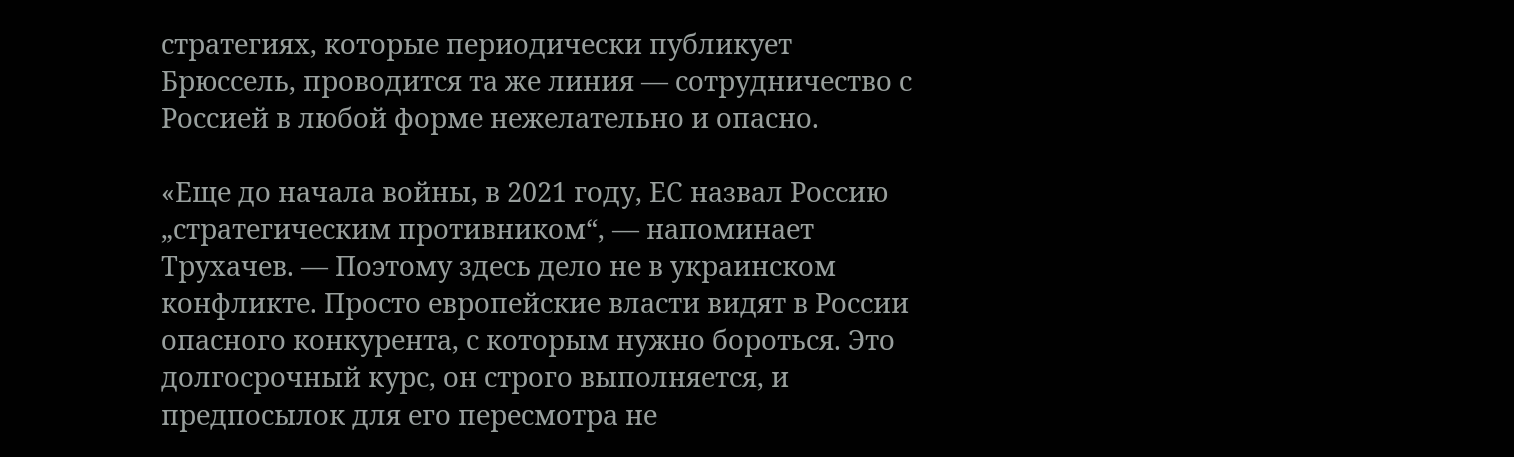стратегиях, которые периодически публикует Брюссель, проводится та же линия — сотрудничество с Россией в любой форме нежелательно и опасно.

«Еще до начала войны, в 2021 году, ЕС назвал Россию „стратегическим противником“, — напоминает Трухачев. — Поэтому здесь дело не в украинском конфликте. Просто европейские власти видят в России опасного конкурента, с которым нужно бороться. Это долгосрочный курс, он строго выполняется, и предпосылок для его пересмотра не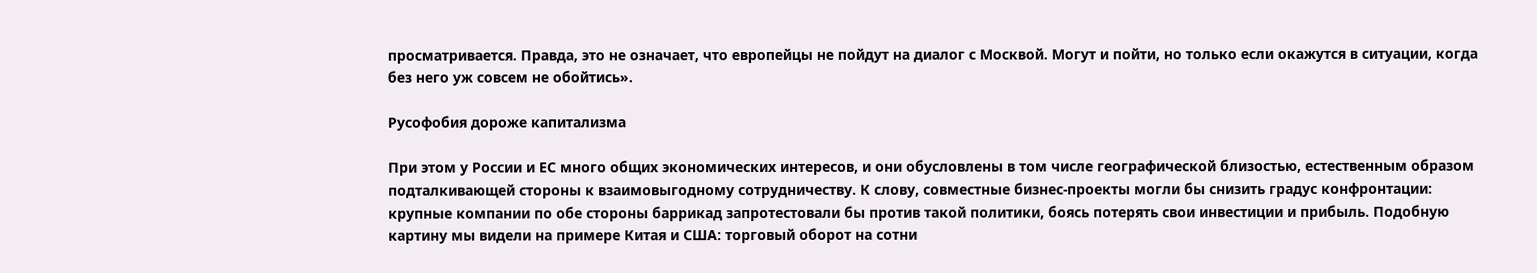просматривается. Правда, это не означает, что европейцы не пойдут на диалог с Москвой. Могут и пойти, но только если окажутся в ситуации, когда без него уж совсем не обойтись».

Русофобия дороже капитализма

При этом у России и ЕС много общих экономических интересов, и они обусловлены в том числе географической близостью, естественным образом подталкивающей стороны к взаимовыгодному сотрудничеству. К слову, совместные бизнес-проекты могли бы снизить градус конфронтации: крупные компании по обе стороны баррикад запротестовали бы против такой политики, боясь потерять свои инвестиции и прибыль. Подобную картину мы видели на примере Китая и США: торговый оборот на сотни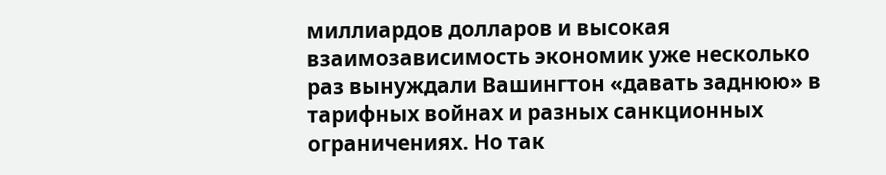миллиардов долларов и высокая взаимозависимость экономик уже несколько раз вынуждали Вашингтон «давать заднюю» в тарифных войнах и разных санкционных ограничениях. Но так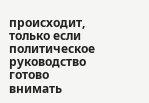происходит, только если политическое руководство готово внимать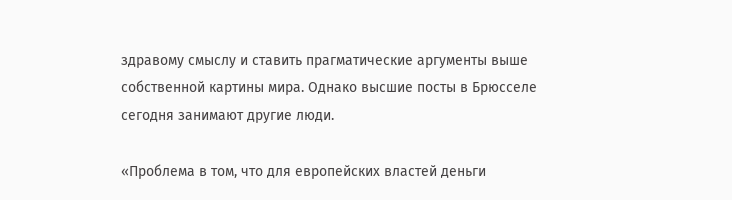здравому смыслу и ставить прагматические аргументы выше собственной картины мира. Однако высшие посты в Брюсселе сегодня занимают другие люди.

«Проблема в том, что для европейских властей деньги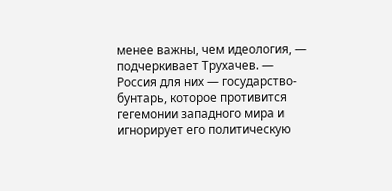менее важны, чем идеология, — подчеркивает Трухачев. — Россия для них — государство-бунтарь, которое противится гегемонии западного мира и игнорирует его политическую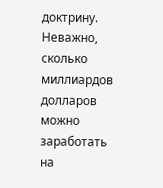доктрину. Неважно, сколько миллиардов долларов можно заработать на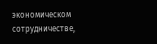экономическом сотрудничестве,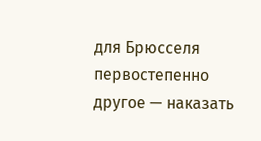для Брюсселя первостепенно другое — наказать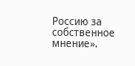Россию за собственное мнение».